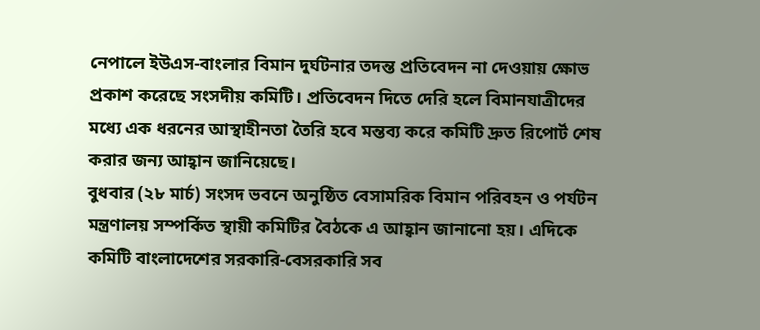নেপালে ইউএস-বাংলার বিমান দুর্ঘটনার তদন্ত প্রতিবেদন না দেওয়ায় ক্ষোভ প্রকাশ করেছে সংসদীয় কমিটি। প্রতিবেদন দিতে দেরি হলে বিমানযাত্রীদের মধ্যে এক ধরনের আস্থাহীনতা তৈরি হবে মন্তব্য করে কমিটি দ্রুত রিপোর্ট শেষ করার জন্য আহ্বান জানিয়েছে।
বুধবার (২৮ মার্চ) সংসদ ভবনে অনুষ্ঠিত বেসামরিক বিমান পরিবহন ও পর্যটন মন্ত্রণালয় সম্পর্কিত স্থায়ী কমিটির বৈঠকে এ আহ্বান জানানো হয়। এদিকে কমিটি বাংলাদেশের সরকারি-বেসরকারি সব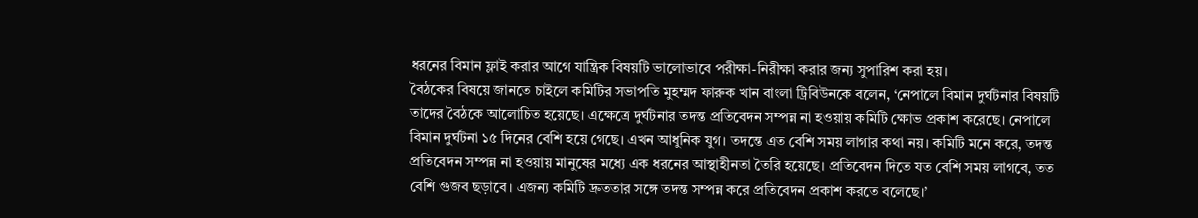ধরনের বিমান ফ্লাই করার আগে যান্ত্রিক বিষয়টি ভালোভাবে পরীক্ষা-নিরীক্ষা করার জন্য সুপারিশ করা হয়।
বৈঠকের বিষয়ে জানতে চাইলে কমিটির সভাপতি মুহম্মদ ফারুক খান বাংলা ট্রিবিউনকে বলেন, ‘নেপালে বিমান দুর্ঘটনার বিষয়টি তাদের বৈঠকে আলোচিত হয়েছে। এক্ষেত্রে দুর্ঘটনার তদন্ত প্রতিবেদন সম্পন্ন না হওয়ায় কমিটি ক্ষোভ প্রকাশ করেছে। নেপালে বিমান দুর্ঘটনা ১৫ দিনের বেশি হয়ে গেছে। এখন আধুনিক যুগ। তদন্তে এত বেশি সময় লাগার কথা নয়। কমিটি মনে করে, তদন্ত প্রতিবেদন সম্পন্ন না হওয়ায় মানুষের মধ্যে এক ধরনের আস্থাহীনতা তৈরি হয়েছে। প্রতিবেদন দিতে যত বেশি সময় লাগবে, তত বেশি গুজব ছড়াবে। এজন্য কমিটি দ্রুততার সঙ্গে তদন্ত সম্পন্ন করে প্রতিবেদন প্রকাশ করতে বলেছে।’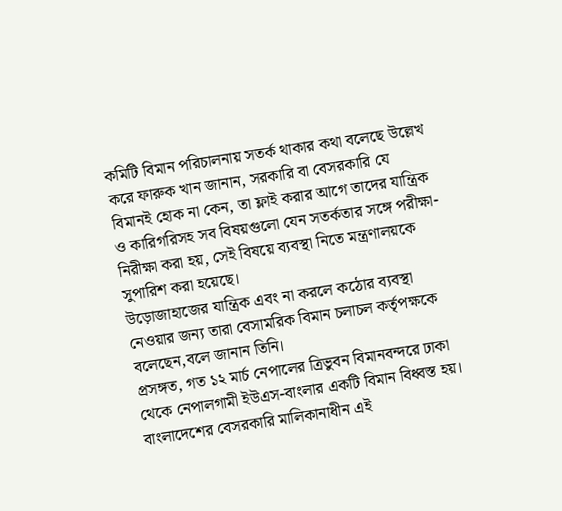কমিটি বিমান পরিচালনায় সতর্ক থাকার কথা বলেছে উল্লেখ করে ফারুক খান জানান, সরকারি বা বেসরকারি যে বিমানই হোক না কেন, তা ফ্লাই করার আগে তাদের যান্ত্রিক ও কারিগরিসহ সব বিষয়গুলো যেন সতর্কতার সঙ্গে পরীক্ষা-নিরীক্ষা করা হয়, সেই বিষয়ে ব্যবস্থা নিতে মন্ত্রণালয়কে সুপারিশ করা হয়েছে।
উড়োজাহাজের যান্ত্রিক এবং না করলে কঠোর ব্যবস্থা নেওয়ার জন্য তারা বেসামরিক বিমান চলাচল কর্তৃপক্ষকে বলেছেন,বলে জানান তিনি।
প্রসঙ্গত, গত ১২ মার্চ নেপালের ত্রিভুবন বিমানবন্দরে ঢাকা থেকে নেপালগামী ইউএস-বাংলার একটি বিমান বিধ্বস্ত হয়। বাংলাদেশের বেসরকারি মালিকানাধীন এই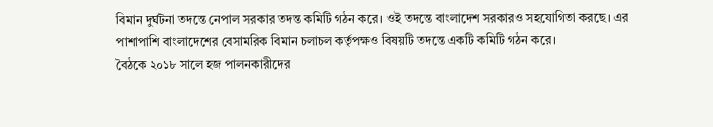বিমান দুর্ঘটনা তদন্তে নেপাল সরকার তদন্ত কমিটি গঠন করে। ওই তদন্তে বাংলাদেশ সরকারও সহযোগিতা করছে। এর পাশাপাশি বাংলাদেশের বেসামরিক বিমান চলাচল কর্তৃপক্ষও বিষয়টি তদন্তে একটি কমিটি গঠন করে।
বৈঠকে ২০১৮ সালে হজ পালনকারীদের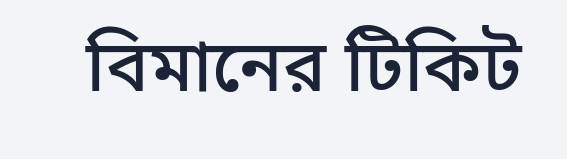বিমানের টিকিট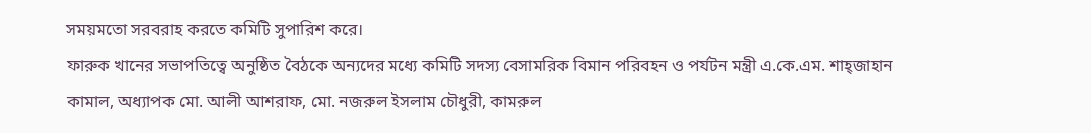সময়মতো সরবরাহ করতে কমিটি সুপারিশ করে।
ফারুক খানের সভাপতিত্বে অনুষ্ঠিত বৈঠকে অন্যদের মধ্যে কমিটি সদস্য বেসামরিক বিমান পরিবহন ও পর্যটন মন্ত্রী এ.কে.এম. শাহ্জাহান কামাল, অধ্যাপক মো. আলী আশরাফ, মো. নজরুল ইসলাম চৌধুরী, কামরুল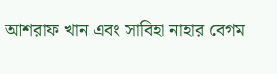আশরাফ খান এবং সাবিহা নাহার বেগম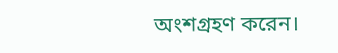অংশগ্রহণ করেন।